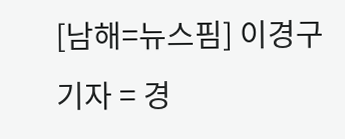[남해=뉴스핌] 이경구 기자 = 경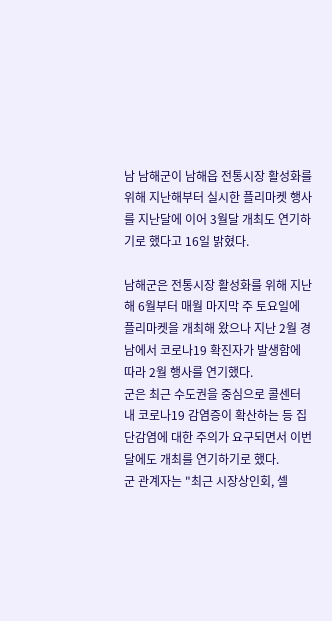남 남해군이 남해읍 전통시장 활성화를 위해 지난해부터 실시한 플리마켓 행사를 지난달에 이어 3월달 개최도 연기하기로 했다고 16일 밝혔다.

남해군은 전통시장 활성화를 위해 지난해 6월부터 매월 마지막 주 토요일에 플리마켓을 개최해 왔으나 지난 2월 경남에서 코로나19 확진자가 발생함에 따라 2월 행사를 연기했다.
군은 최근 수도권을 중심으로 콜센터 내 코로나19 감염증이 확산하는 등 집단감염에 대한 주의가 요구되면서 이번 달에도 개최를 연기하기로 했다.
군 관계자는 "최근 시장상인회, 셀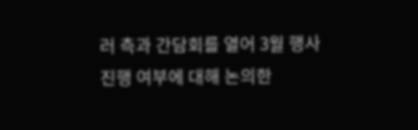러 측과 간담회를 열어 3월 행사진행 여부에 대해 논의한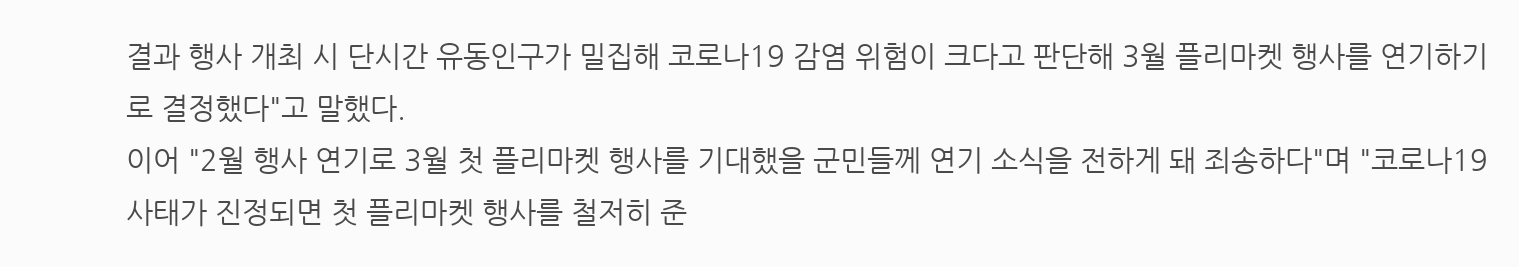결과 행사 개최 시 단시간 유동인구가 밀집해 코로나19 감염 위험이 크다고 판단해 3월 플리마켓 행사를 연기하기로 결정했다"고 말했다.
이어 "2월 행사 연기로 3월 첫 플리마켓 행사를 기대했을 군민들께 연기 소식을 전하게 돼 죄송하다"며 "코로나19 사태가 진정되면 첫 플리마켓 행사를 철저히 준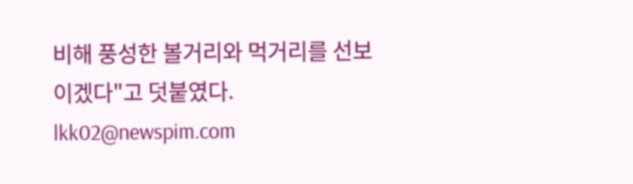비해 풍성한 볼거리와 먹거리를 선보이겠다"고 덧붙였다.
lkk02@newspim.com